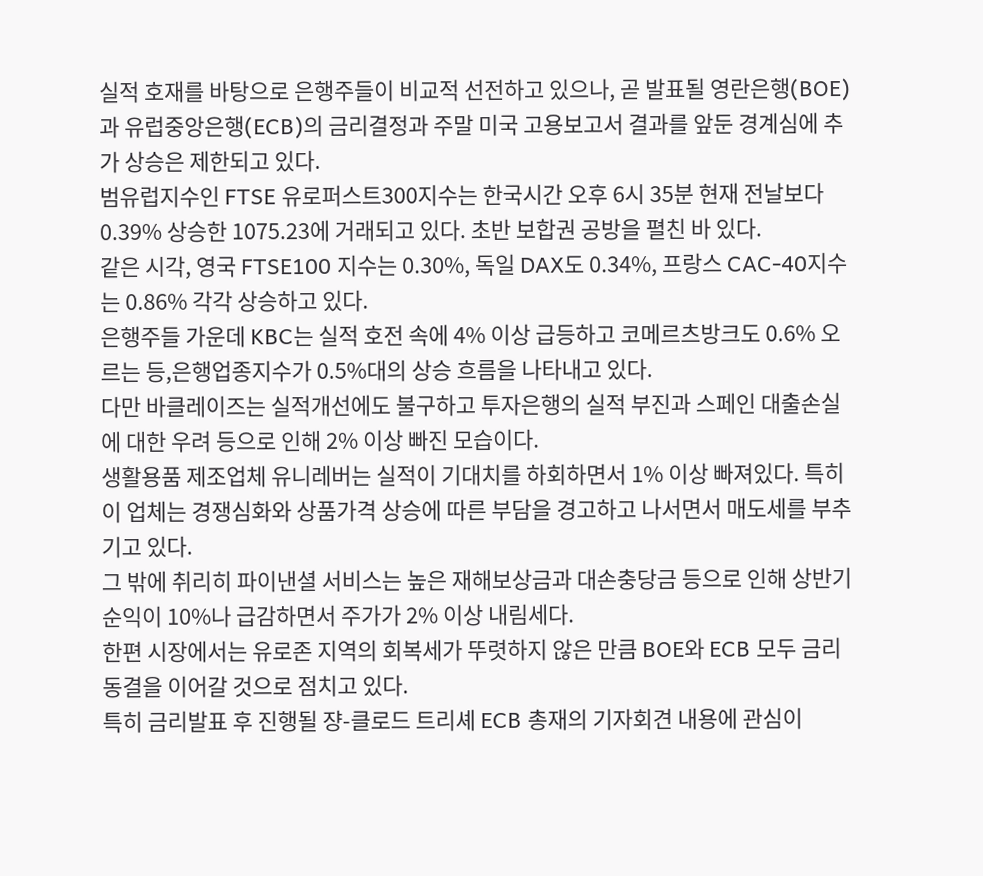실적 호재를 바탕으로 은행주들이 비교적 선전하고 있으나, 곧 발표될 영란은행(BOE)과 유럽중앙은행(ECB)의 금리결정과 주말 미국 고용보고서 결과를 앞둔 경계심에 추가 상승은 제한되고 있다.
범유럽지수인 FTSE 유로퍼스트300지수는 한국시간 오후 6시 35분 현재 전날보다 0.39% 상승한 1075.23에 거래되고 있다. 초반 보합권 공방을 펼친 바 있다.
같은 시각, 영국 FTSE100 지수는 0.30%, 독일 DAX도 0.34%, 프랑스 CAC-40지수는 0.86% 각각 상승하고 있다.
은행주들 가운데 KBC는 실적 호전 속에 4% 이상 급등하고 코메르츠방크도 0.6% 오르는 등,은행업종지수가 0.5%대의 상승 흐름을 나타내고 있다.
다만 바클레이즈는 실적개선에도 불구하고 투자은행의 실적 부진과 스페인 대출손실에 대한 우려 등으로 인해 2% 이상 빠진 모습이다.
생활용품 제조업체 유니레버는 실적이 기대치를 하회하면서 1% 이상 빠져있다. 특히 이 업체는 경쟁심화와 상품가격 상승에 따른 부담을 경고하고 나서면서 매도세를 부추기고 있다.
그 밖에 취리히 파이낸셜 서비스는 높은 재해보상금과 대손충당금 등으로 인해 상반기 순익이 10%나 급감하면서 주가가 2% 이상 내림세다.
한편 시장에서는 유로존 지역의 회복세가 뚜렷하지 않은 만큼 BOE와 ECB 모두 금리동결을 이어갈 것으로 점치고 있다.
특히 금리발표 후 진행될 쟝-클로드 트리셰 ECB 총재의 기자회견 내용에 관심이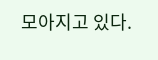모아지고 있다.